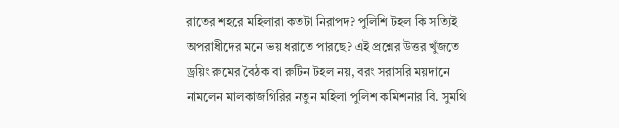রাতের শহরে মহিলারা কতটা নিরাপদ? পুলিশি টহল কি সত্যিই অপরাধীদের মনে ভয় ধরাতে পারছে? এই প্রশ্নের উত্তর খুঁজতে ড্রয়িং রুমের বৈঠক বা রুটিন টহল নয়, বরং সরাসরি ময়দানে নামলেন মালকাজগিরির নতুন মহিলা পুলিশ কমিশনার বি. সুমথি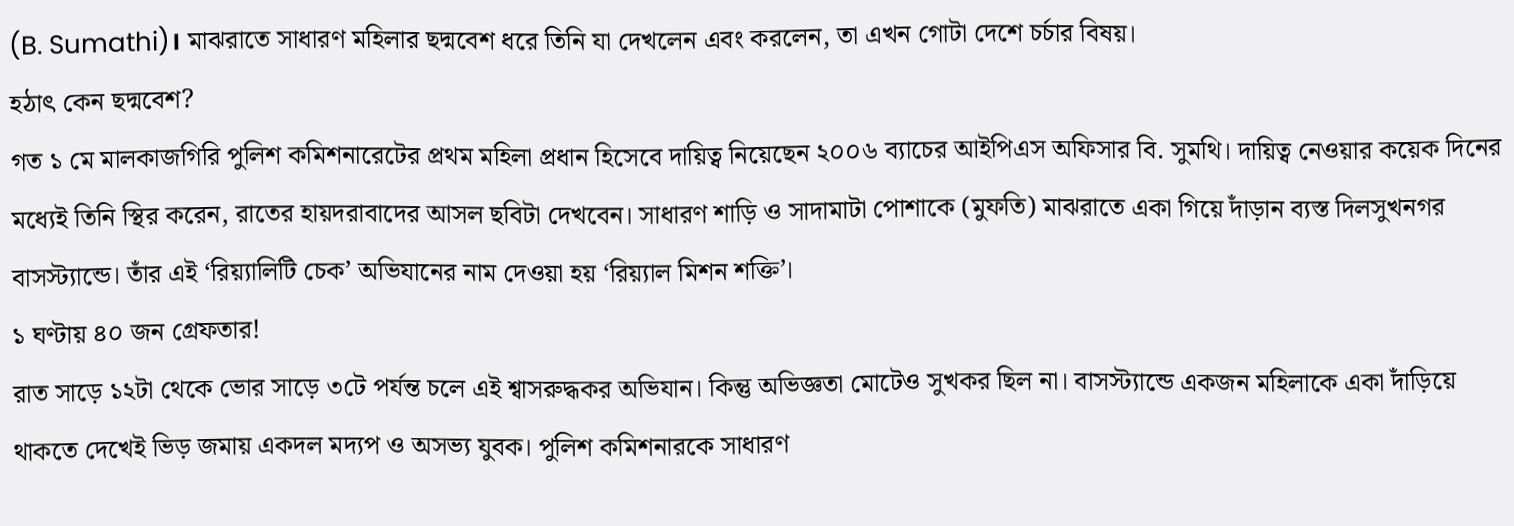(B. Sumathi)। মাঝরাতে সাধারণ মহিলার ছদ্মবেশ ধরে তিনি যা দেখলেন এবং করলেন, তা এখন গোটা দেশে চর্চার বিষয়।
হঠাৎ কেন ছদ্মবেশ?
গত ১ মে মালকাজগিরি পুলিশ কমিশনারেটের প্রথম মহিলা প্রধান হিসেবে দায়িত্ব নিয়েছেন ২০০৬ ব্যাচের আইপিএস অফিসার বি. সুমথি। দায়িত্ব নেওয়ার কয়েক দিনের মধ্যেই তিনি স্থির করেন, রাতের হায়দরাবাদের আসল ছবিটা দেখবেন। সাধারণ শাড়ি ও সাদামাটা পোশাকে (মুফতি) মাঝরাতে একা গিয়ে দাঁড়ান ব্যস্ত দিলসুখনগর বাসস্ট্যান্ডে। তাঁর এই ‘রিয়্যালিটি চেক’ অভিযানের নাম দেওয়া হয় ‘রিয়্যাল মিশন শক্তি’।
১ ঘণ্টায় ৪০ জন গ্রেফতার!
রাত সাড়ে ১২টা থেকে ভোর সাড়ে ৩টে পর্যন্ত চলে এই শ্বাসরুদ্ধকর অভিযান। কিন্তু অভিজ্ঞতা মোটেও সুখকর ছিল না। বাসস্ট্যান্ডে একজন মহিলাকে একা দাঁড়িয়ে থাকতে দেখেই ভিড় জমায় একদল মদ্যপ ও অসভ্য যুবক। পুলিশ কমিশনারকে সাধারণ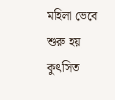মহিলা ভেবে শুরু হয় কুৎসিত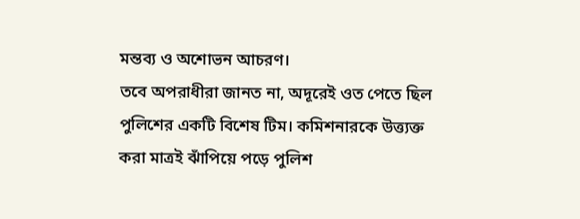মন্তব্য ও অশোভন আচরণ।
তবে অপরাধীরা জানত না, অদূরেই ওত পেতে ছিল পুলিশের একটি বিশেষ টিম। কমিশনারকে উত্ত্যক্ত করা মাত্রই ঝাঁপিয়ে পড়ে পুলিশ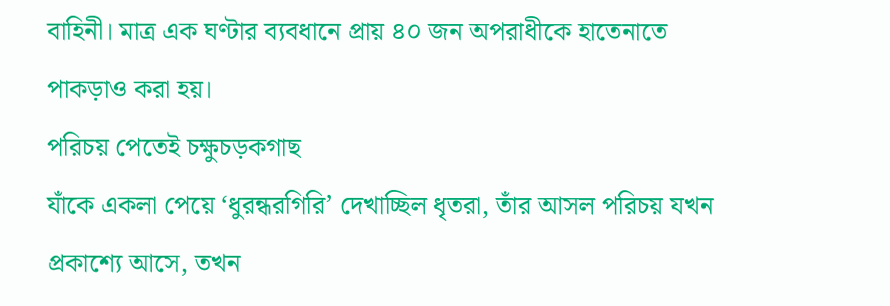বাহিনী। মাত্র এক ঘণ্টার ব্যবধানে প্রায় ৪০ জন অপরাধীকে হাতেনাতে পাকড়াও করা হয়।
পরিচয় পেতেই চক্ষুচড়কগাছ
যাঁকে একলা পেয়ে ‘ধুরন্ধরগিরি’ দেখাচ্ছিল ধৃতরা, তাঁর আসল পরিচয় যখন প্রকাশ্যে আসে, তখন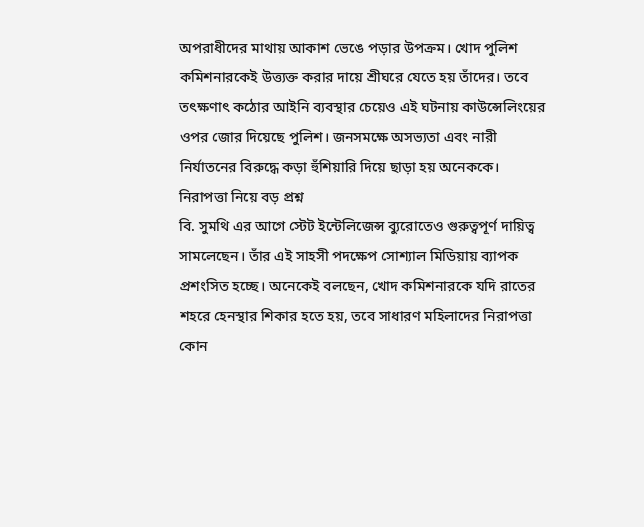অপরাধীদের মাথায় আকাশ ভেঙে পড়ার উপক্রম। খোদ পুলিশ কমিশনারকেই উত্ত্যক্ত করার দায়ে শ্রীঘরে যেতে হয় তাঁদের। তবে তৎক্ষণাৎ কঠোর আইনি ব্যবস্থার চেয়েও এই ঘটনায় কাউন্সেলিংয়ের ওপর জোর দিয়েছে পুলিশ। জনসমক্ষে অসভ্যতা এবং নারী নির্যাতনের বিরুদ্ধে কড়া হুঁশিয়ারি দিয়ে ছাড়া হয় অনেককে।
নিরাপত্তা নিয়ে বড় প্রশ্ন
বি. সুমথি এর আগে স্টেট ইন্টেলিজেন্স ব্যুরোতেও গুরুত্বপূর্ণ দায়িত্ব সামলেছেন। তাঁর এই সাহসী পদক্ষেপ সোশ্যাল মিডিয়ায় ব্যাপক প্রশংসিত হচ্ছে। অনেকেই বলছেন, খোদ কমিশনারকে যদি রাতের শহরে হেনস্থার শিকার হতে হয়, তবে সাধারণ মহিলাদের নিরাপত্তা কোন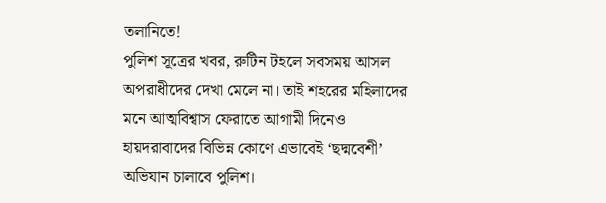তলানিতে!
পুলিশ সূত্রের খবর, রুটিন টহলে সবসময় আসল অপরাধীদের দেখা মেলে না। তাই শহরের মহিলাদের মনে আত্মবিশ্বাস ফেরাতে আগামী দিনেও হায়দরাবাদের বিভিন্ন কোণে এভাবেই ‘ছদ্মবেশী’ অভিযান চালাবে পুলিশ।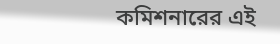কমিশনারের এই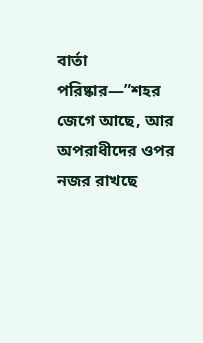বার্তা পরিষ্কার—”শহর জেগে আছে, আর অপরাধীদের ওপর নজর রাখছে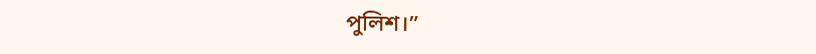পুলিশ।”